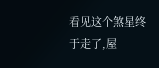看见这个煞星终于走了,屋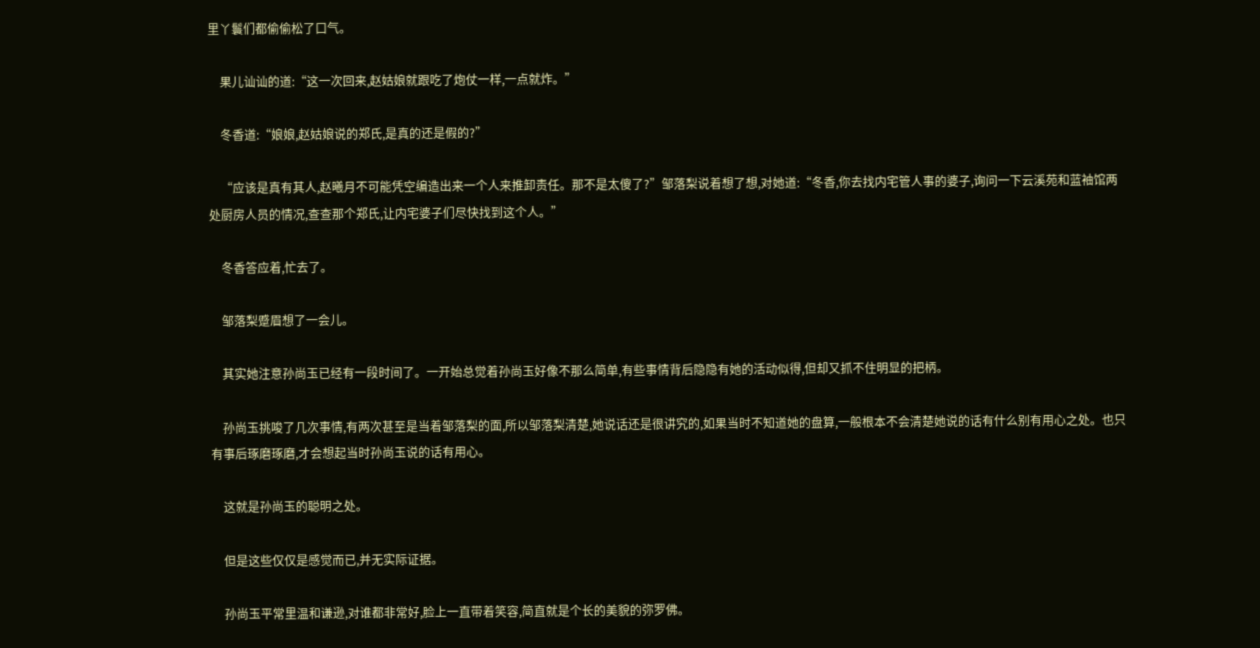里丫鬟们都偷偷松了口气。

    果儿讪讪的道:“这一次回来,赵姑娘就跟吃了炮仗一样,一点就炸。”

    冬香道:“娘娘,赵姑娘说的郑氏,是真的还是假的?”

    “应该是真有其人,赵曦月不可能凭空编造出来一个人来推卸责任。那不是太傻了?”邹落梨说着想了想,对她道:“冬香,你去找内宅管人事的婆子,询问一下云溪苑和蓝袖馆两处厨房人员的情况,查查那个郑氏,让内宅婆子们尽快找到这个人。”

    冬香答应着,忙去了。

    邹落梨蹙眉想了一会儿。

    其实她注意孙尚玉已经有一段时间了。一开始总觉着孙尚玉好像不那么简单,有些事情背后隐隐有她的活动似得,但却又抓不住明显的把柄。

    孙尚玉挑唆了几次事情,有两次甚至是当着邹落梨的面,所以邹落梨清楚,她说话还是很讲究的,如果当时不知道她的盘算,一般根本不会清楚她说的话有什么别有用心之处。也只有事后琢磨琢磨,才会想起当时孙尚玉说的话有用心。

    这就是孙尚玉的聪明之处。

    但是这些仅仅是感觉而已,并无实际证据。

    孙尚玉平常里温和谦逊,对谁都非常好,脸上一直带着笑容,简直就是个长的美貌的弥罗佛。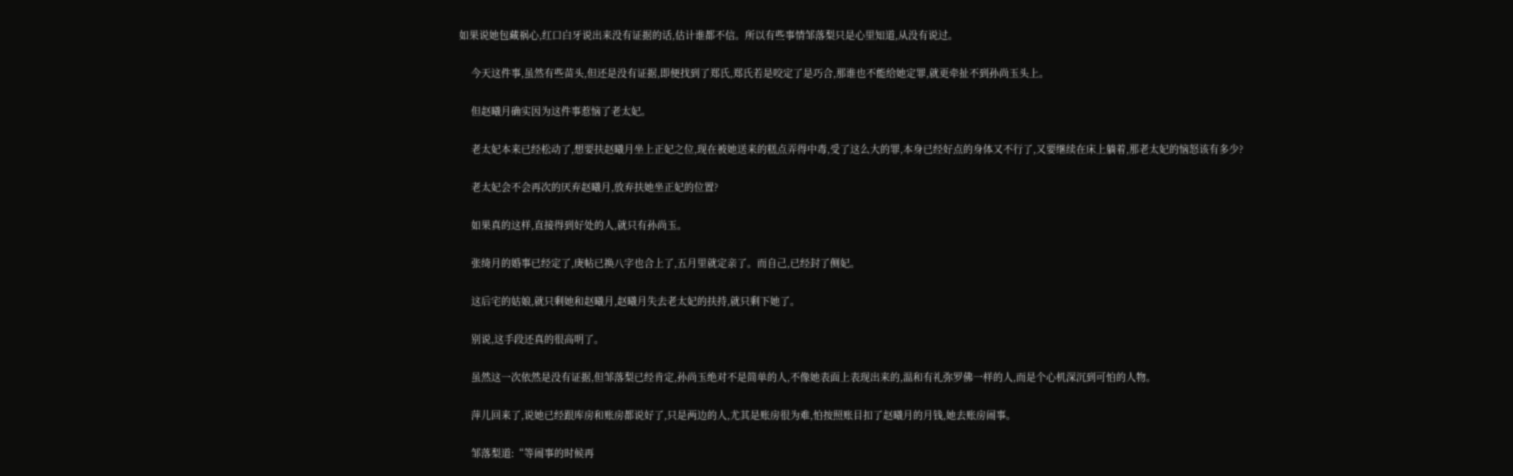如果说她包藏祸心,红口白牙说出来没有证据的话,估计谁都不信。所以有些事情邹落梨只是心里知道,从没有说过。

    今天这件事,虽然有些苗头,但还是没有证据,即便找到了郑氏,郑氏若是咬定了是巧合,那谁也不能给她定罪,就更牵扯不到孙尚玉头上。

    但赵曦月确实因为这件事惹恼了老太妃。

    老太妃本来已经松动了,想要扶赵曦月坐上正妃之位,现在被她送来的糕点弄得中毒,受了这么大的罪,本身已经好点的身体又不行了,又要继续在床上躺着,那老太妃的恼怒该有多少?

    老太妃会不会再次的厌弃赵曦月,放弃扶她坐正妃的位置?

    如果真的这样,直接得到好处的人,就只有孙尚玉。

    张绮月的婚事已经定了,庚帖已换八字也合上了,五月里就定亲了。而自己,已经封了侧妃。

    这后宅的姑娘,就只剩她和赵曦月,赵曦月失去老太妃的扶持,就只剩下她了。

    别说,这手段还真的很高明了。

    虽然这一次依然是没有证据,但邹落梨已经肯定,孙尚玉绝对不是简单的人,不像她表面上表现出来的,温和有礼弥罗佛一样的人,而是个心机深沉到可怕的人物。

    萍儿回来了,说她已经跟库房和账房都说好了,只是两边的人,尤其是账房很为难,怕按照账目扣了赵曦月的月钱,她去账房闹事。

    邹落梨道:“等闹事的时候再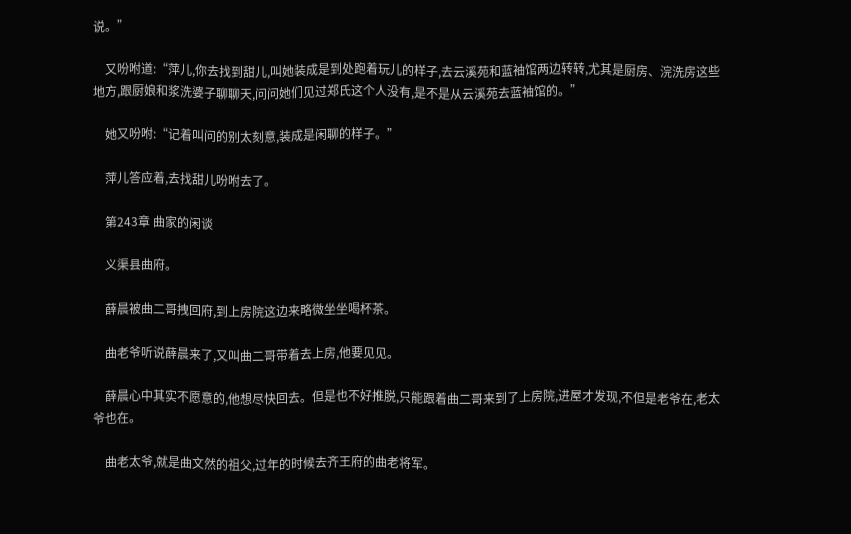说。”

    又吩咐道:“萍儿,你去找到甜儿,叫她装成是到处跑着玩儿的样子,去云溪苑和蓝袖馆两边转转,尤其是厨房、浣洗房这些地方,跟厨娘和浆洗婆子聊聊天,问问她们见过郑氏这个人没有,是不是从云溪苑去蓝袖馆的。”

    她又吩咐:“记着叫问的别太刻意,装成是闲聊的样子。”

    萍儿答应着,去找甜儿吩咐去了。

    第243章 曲家的闲谈

    义渠县曲府。

    薛晨被曲二哥拽回府,到上房院这边来略微坐坐喝杯茶。

    曲老爷听说薛晨来了,又叫曲二哥带着去上房,他要见见。

    薛晨心中其实不愿意的,他想尽快回去。但是也不好推脱,只能跟着曲二哥来到了上房院,进屋才发现,不但是老爷在,老太爷也在。

    曲老太爷,就是曲文然的祖父,过年的时候去齐王府的曲老将军。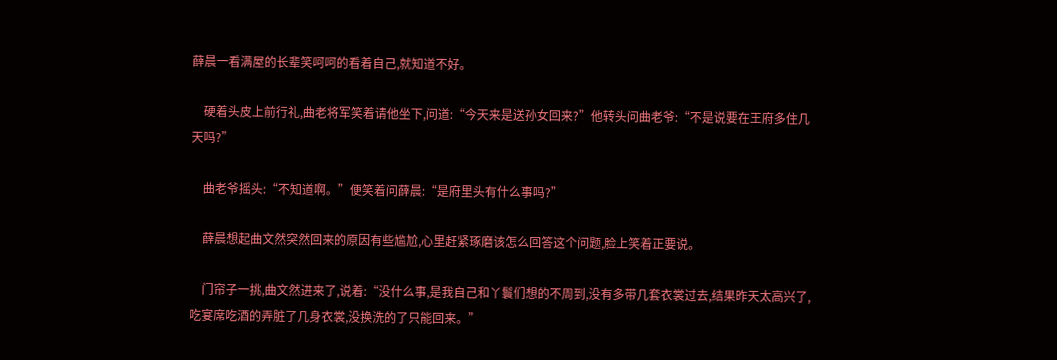薛晨一看满屋的长辈笑呵呵的看着自己,就知道不好。

    硬着头皮上前行礼,曲老将军笑着请他坐下,问道:“今天来是送孙女回来?”他转头问曲老爷:“不是说要在王府多住几天吗?”

    曲老爷摇头:“不知道啊。”便笑着问薛晨:“是府里头有什么事吗?”

    薛晨想起曲文然突然回来的原因有些尴尬,心里赶紧琢磨该怎么回答这个问题,脸上笑着正要说。

    门帘子一挑,曲文然进来了,说着:“没什么事,是我自己和丫鬟们想的不周到,没有多带几套衣裳过去,结果昨天太高兴了,吃宴席吃酒的弄脏了几身衣裳,没换洗的了只能回来。”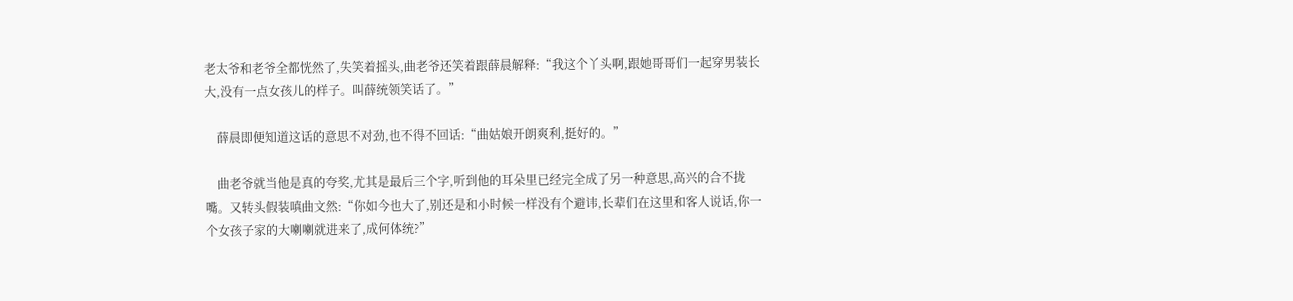老太爷和老爷全都恍然了,失笑着摇头,曲老爷还笑着跟薛晨解释:“我这个丫头啊,跟她哥哥们一起穿男装长大,没有一点女孩儿的样子。叫薛统领笑话了。”

    薛晨即便知道这话的意思不对劲,也不得不回话:“曲姑娘开朗爽利,挺好的。”

    曲老爷就当他是真的夸奖,尤其是最后三个字,听到他的耳朵里已经完全成了另一种意思,高兴的合不拢嘴。又转头假装嗔曲文然:“你如今也大了,别还是和小时候一样没有个避讳,长辈们在这里和客人说话,你一个女孩子家的大喇喇就进来了,成何体统?”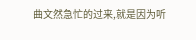曲文然急忙的过来,就是因为听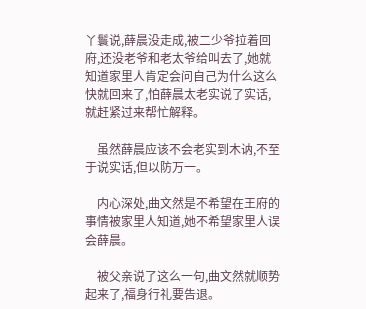丫鬟说,薛晨没走成,被二少爷拉着回府,还没老爷和老太爷给叫去了,她就知道家里人肯定会问自己为什么这么快就回来了,怕薛晨太老实说了实话,就赶紧过来帮忙解释。

    虽然薛晨应该不会老实到木讷,不至于说实话,但以防万一。

    内心深处,曲文然是不希望在王府的事情被家里人知道,她不希望家里人误会薛晨。

    被父亲说了这么一句,曲文然就顺势起来了,福身行礼要告退。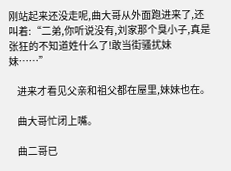刚站起来还没走呢,曲大哥从外面跑进来了,还叫着:“二弟,你听说没有,刘家那个臭小子,真是张狂的不知道姓什么了!敢当街骚扰妹妹……”

    进来才看见父亲和祖父都在屋里,妹妹也在。

    曲大哥忙闭上嘴。

    曲二哥已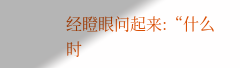经瞪眼问起来:“什么时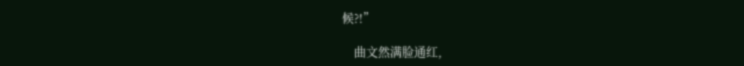候?!”

    曲文然满脸通红,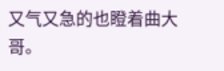又气又急的也瞪着曲大哥。